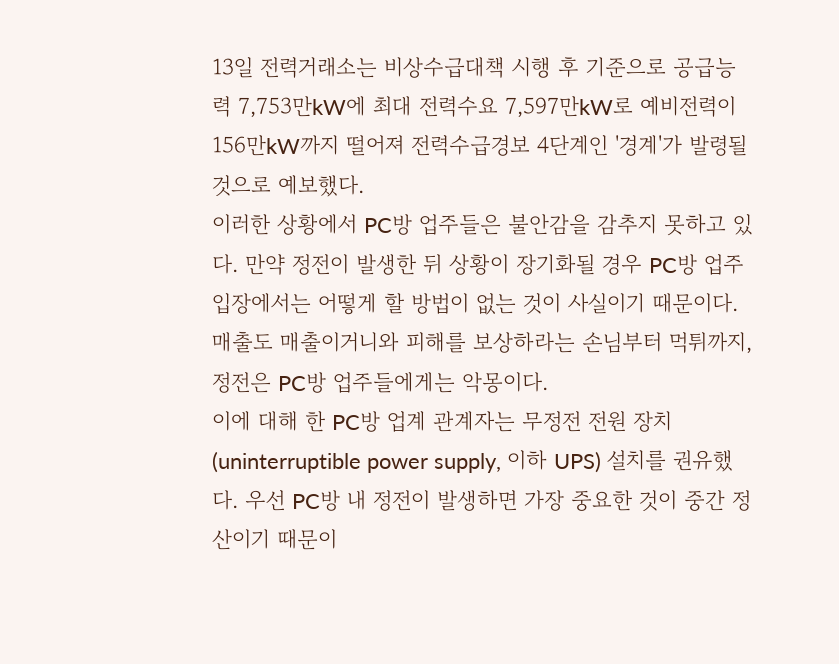13일 전력거래소는 비상수급대책 시행 후 기준으로 공급능력 7,753만kW에 최대 전력수요 7,597만kW로 예비전력이 156만kW까지 떨어져 전력수급경보 4단계인 '경계'가 발령될 것으로 예보했다.
이러한 상황에서 PC방 업주들은 불안감을 감추지 못하고 있다. 만약 정전이 발생한 뒤 상황이 장기화될 경우 PC방 업주 입장에서는 어떻게 할 방법이 없는 것이 사실이기 때문이다. 매출도 매출이거니와 피해를 보상하라는 손님부터 먹튀까지, 정전은 PC방 업주들에게는 악몽이다.
이에 대해 한 PC방 업계 관계자는 무정전 전원 장치(uninterruptible power supply, 이하 UPS) 설치를 권유했다. 우선 PC방 내 정전이 발생하면 가장 중요한 것이 중간 정산이기 때문이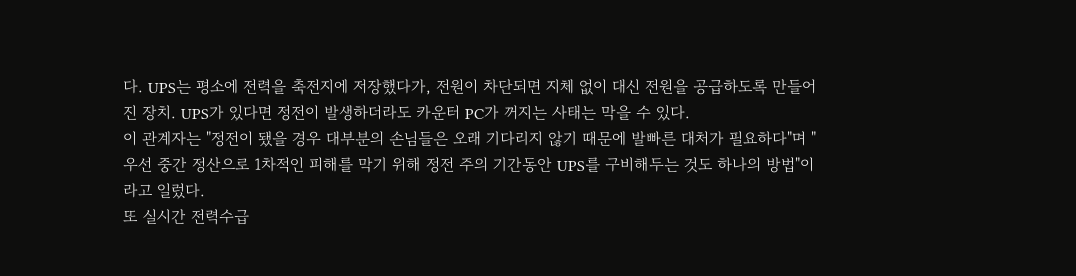다. UPS는 평소에 전력을 축전지에 저장했다가, 전원이 차단되면 지체 없이 대신 전원을 공급하도록 만들어진 장치. UPS가 있다면 정전이 발생하더라도 카운터 PC가 꺼지는 사태는 막을 수 있다.
이 관계자는 "정전이 됐을 경우 대부분의 손님들은 오래 기다리지 않기 때문에 발빠른 대처가 필요하다"며 "우선 중간 정산으로 1차적인 피해를 막기 위해 정전 주의 기간동안 UPS를 구비해두는 것도 하나의 방법"이라고 일렀다.
또 실시간 전력수급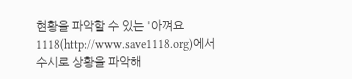현황을 파악할 수 있는 '아껴요1118(http://www.save1118.org)에서 수시로 상황을 파악해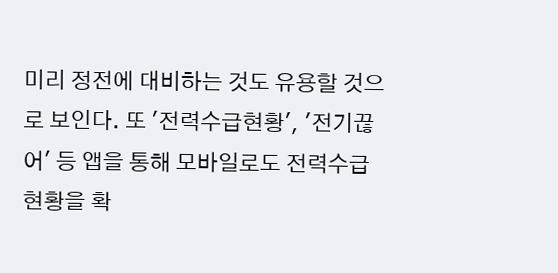미리 정전에 대비하는 것도 유용할 것으로 보인다. 또 '전력수급현황', '전기끊어' 등 앱을 통해 모바일로도 전력수급현황을 확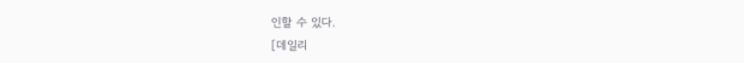인할 수 있다.
[데일리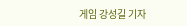게임 강성길 기자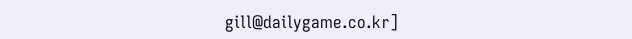gill@dailygame.co.kr]